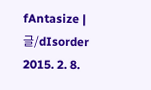fAntasize | 글/dIsorder
2015. 2. 8.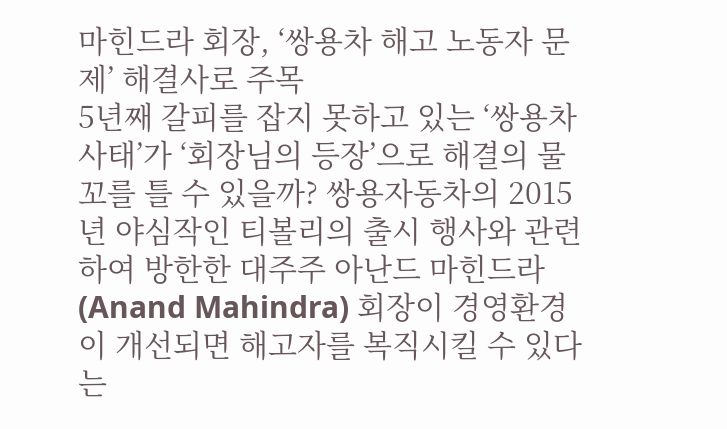마힌드라 회장, ‘쌍용차 해고 노동자 문제’ 해결사로 주목
5년째 갈피를 잡지 못하고 있는 ‘쌍용차 사태’가 ‘회장님의 등장’으로 해결의 물꼬를 틀 수 있을까? 쌍용자동차의 2015년 야심작인 티볼리의 출시 행사와 관련하여 방한한 대주주 아난드 마힌드라(Anand Mahindra) 회장이 경영환경이 개선되면 해고자를 복직시킬 수 있다는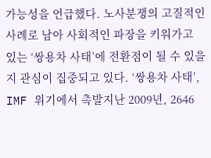가능성을 언급했다. 노사분쟁의 고질적인 사례로 남아 사회적인 파장을 키워가고 있는 ‘쌍용차 사태’에 전환점이 될 수 있을지 관심이 집중되고 있다. ‘쌍용차 사태’, IMF 위기에서 촉발지난 2009년, 2646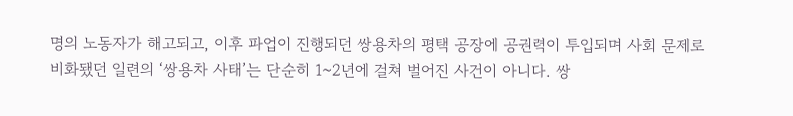명의 노동자가 해고되고, 이후 파업이 진행되던 쌍용차의 평택 공장에 공권력이 투입되며 사회 문제로 비화됐던 일련의 ‘쌍용차 사태’는 단순히 1~2년에 걸쳐 벌어진 사건이 아니다. 쌍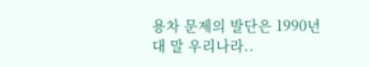용차 문제의 발단은 1990년대 말 우리나라..